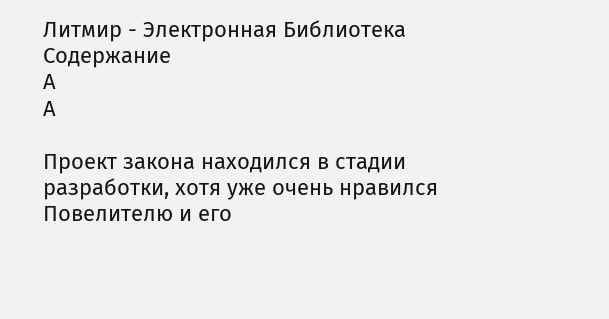Литмир - Электронная Библиотека
Содержание
A
A

Проект закона находился в стадии разработки, хотя уже очень нравился Повелителю и его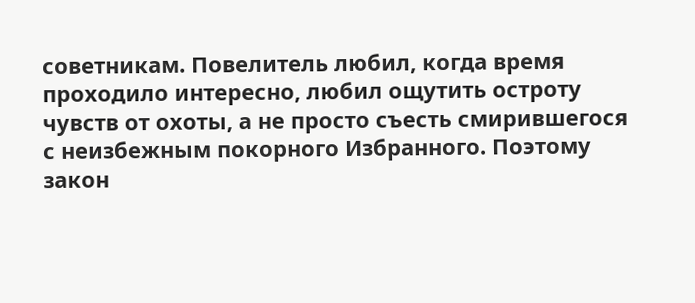советникам. Повелитель любил, когда время проходило интересно, любил ощутить остроту чувств от охоты, а не просто съесть смирившегося с неизбежным покорного Избранного. Поэтому закон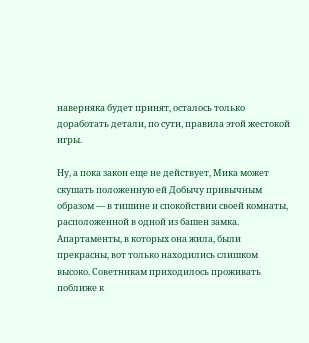наверняка будет принят, осталось только доработать детали, по сути, правила этой жестокой игры.

Ну, а пока закон еще не действует, Мика может скушать положенную ей Добычу привычным образом — в тишине и спокойствии своей комнаты, расположенной в одной из башен замка. Апартаменты, в которых она жила, были прекрасны, вот только находились слишком высоко. Советникам приходилось проживать поближе к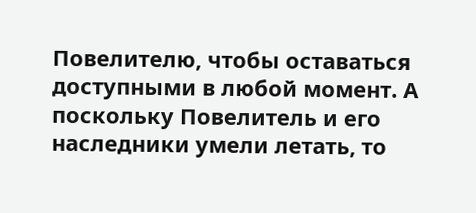Повелителю, чтобы оставаться доступными в любой момент. А поскольку Повелитель и его наследники умели летать, то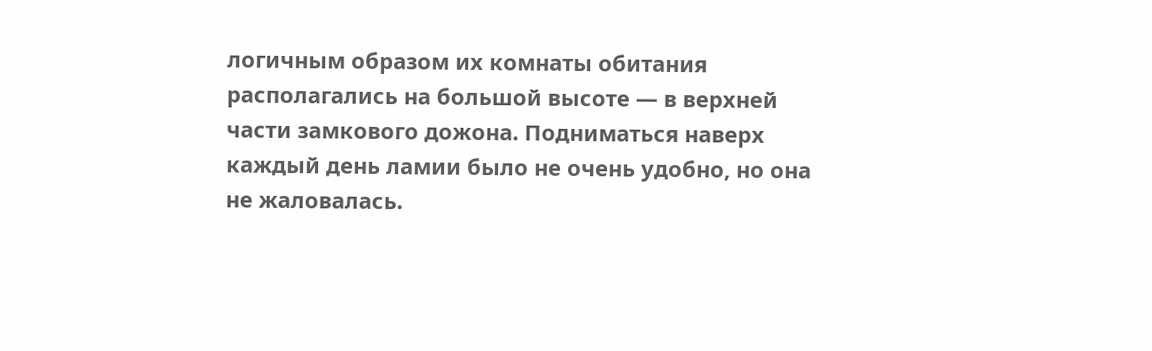логичным образом их комнаты обитания располагались на большой высоте — в верхней части замкового дожона. Подниматься наверх каждый день ламии было не очень удобно, но она не жаловалась.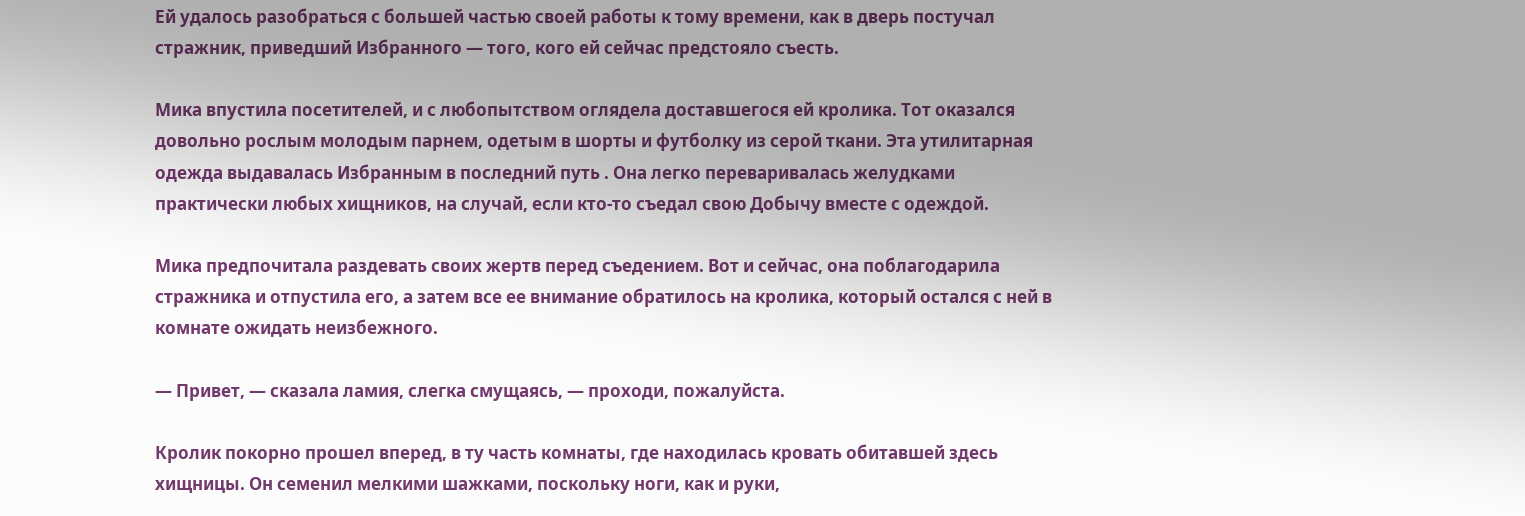Ей удалось разобраться с большей частью своей работы к тому времени, как в дверь постучал стражник, приведший Избранного — того, кого ей сейчас предстояло съесть.

Мика впустила посетителей, и с любопытством оглядела доставшегося ей кролика. Тот оказался довольно рослым молодым парнем, одетым в шорты и футболку из серой ткани. Эта утилитарная одежда выдавалась Избранным в последний путь . Она легко переваривалась желудками практически любых хищников, на случай, если кто-то съедал свою Добычу вместе с одеждой.

Мика предпочитала раздевать своих жертв перед съедением. Вот и сейчас, она поблагодарила стражника и отпустила его, а затем все ее внимание обратилось на кролика, который остался с ней в комнате ожидать неизбежного.

— Привет, — сказала ламия, слегка смущаясь, — проходи, пожалуйста.

Кролик покорно прошел вперед, в ту часть комнаты, где находилась кровать обитавшей здесь хищницы. Он семенил мелкими шажками, поскольку ноги, как и руки,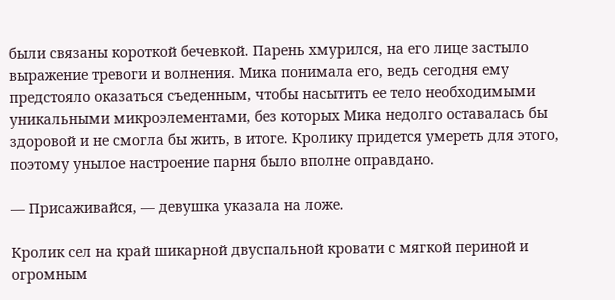были связаны короткой бечевкой. Парень хмурился, на его лице застыло выражение тревоги и волнения. Мика понимала его, ведь сегодня ему предстояло оказаться съеденным, чтобы насытить ее тело необходимыми уникальными микроэлементами, без которых Мика недолго оставалась бы здоровой и не смогла бы жить, в итоге. Кролику придется умереть для этого, поэтому унылое настроение парня было вполне оправдано.

— Присаживайся, — девушка указала на ложе.

Кролик сел на край шикарной двуспальной кровати с мягкой периной и огромным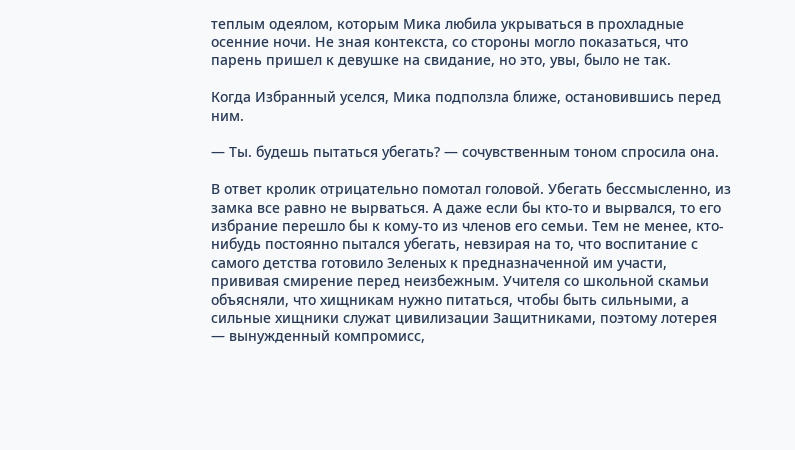теплым одеялом, которым Мика любила укрываться в прохладные осенние ночи. Не зная контекста, со стороны могло показаться, что парень пришел к девушке на свидание, но это, увы, было не так.

Когда Избранный уселся, Мика подползла ближе, остановившись перед ним.

— Ты. будешь пытаться убегать? — сочувственным тоном спросила она.

В ответ кролик отрицательно помотал головой. Убегать бессмысленно, из замка все равно не вырваться. А даже если бы кто-то и вырвался, то его избрание перешло бы к кому-то из членов его семьи. Тем не менее, кто-нибудь постоянно пытался убегать, невзирая на то, что воспитание с самого детства готовило Зеленых к предназначенной им участи, прививая смирение перед неизбежным. Учителя со школьной скамьи объясняли, что хищникам нужно питаться, чтобы быть сильными, а сильные хищники служат цивилизации Защитниками, поэтому лотерея — вынужденный компромисс,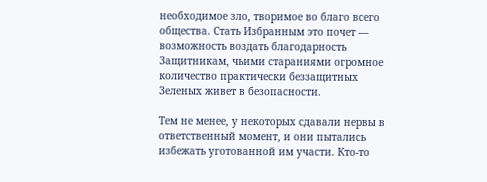необходимое зло, творимое во благо всего общества. Стать Избранным это почет — возможность воздать благодарность Защитникам, чьими стараниями огромное количество практически беззащитных Зеленых живет в безопасности.

Тем не менее, у некоторых сдавали нервы в ответственный момент, и они пытались избежать уготованной им участи. Кто-то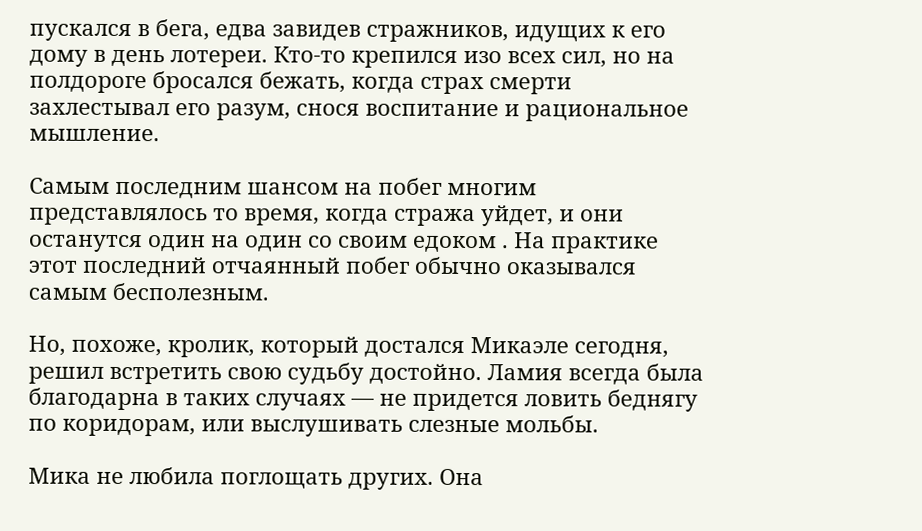пускался в бега, едва завидев стражников, идущих к его дому в день лотереи. Кто-то крепился изо всех сил, но на полдороге бросался бежать, когда страх смерти захлестывал его разум, снося воспитание и рациональное мышление.

Самым последним шансом на побег многим представлялось то время, когда стража уйдет, и они останутся один на один со своим едоком . На практике этот последний отчаянный побег обычно оказывался самым бесполезным.

Но, похоже, кролик, который достался Микаэле сегодня, решил встретить свою судьбу достойно. Ламия всегда была благодарна в таких случаях — не придется ловить беднягу по коридорам, или выслушивать слезные мольбы.

Мика не любила поглощать других. Она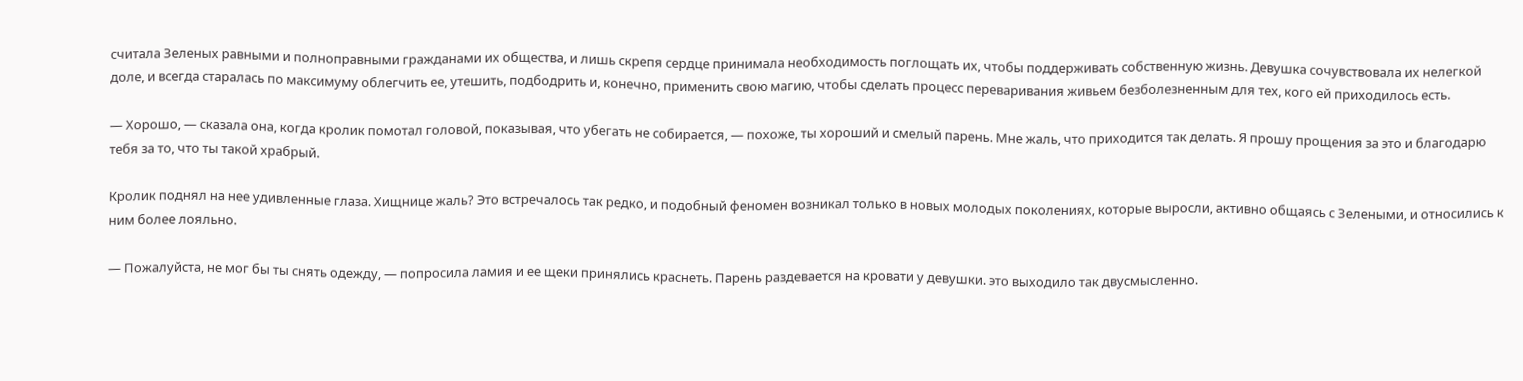считала Зеленых равными и полноправными гражданами их общества, и лишь скрепя сердце принимала необходимость поглощать их, чтобы поддерживать собственную жизнь. Девушка сочувствовала их нелегкой доле, и всегда старалась по максимуму облегчить ее, утешить, подбодрить и, конечно, применить свою магию, чтобы сделать процесс переваривания живьем безболезненным для тех, кого ей приходилось есть.

— Хорошо, — сказала она, когда кролик помотал головой, показывая, что убегать не собирается, — похоже, ты хороший и смелый парень. Мне жаль, что приходится так делать. Я прошу прощения за это и благодарю тебя за то, что ты такой храбрый.

Кролик поднял на нее удивленные глаза. Хищнице жаль? Это встречалось так редко, и подобный феномен возникал только в новых молодых поколениях, которые выросли, активно общаясь с Зелеными, и относились к ним более лояльно.

— Пожалуйста, не мог бы ты снять одежду, — попросила ламия и ее щеки принялись краснеть. Парень раздевается на кровати у девушки. это выходило так двусмысленно.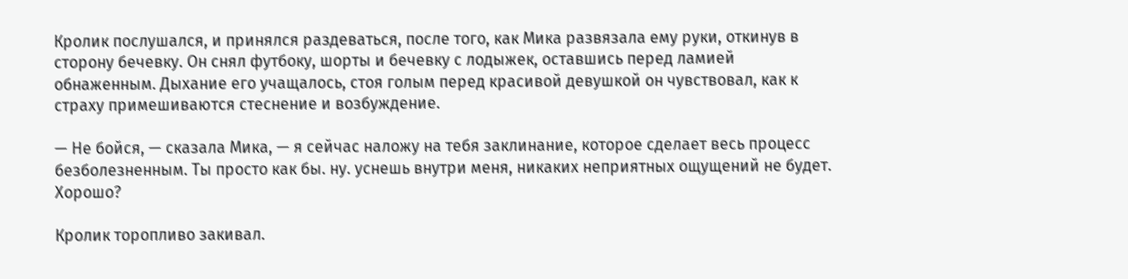Кролик послушался, и принялся раздеваться, после того, как Мика развязала ему руки, откинув в сторону бечевку. Он снял футбоку, шорты и бечевку с лодыжек, оставшись перед ламией обнаженным. Дыхание его учащалось, стоя голым перед красивой девушкой он чувствовал, как к страху примешиваются стеснение и возбуждение.

— Не бойся, — сказала Мика, — я сейчас наложу на тебя заклинание, которое сделает весь процесс безболезненным. Ты просто как бы. ну. уснешь внутри меня, никаких неприятных ощущений не будет. Хорошо?

Кролик торопливо закивал.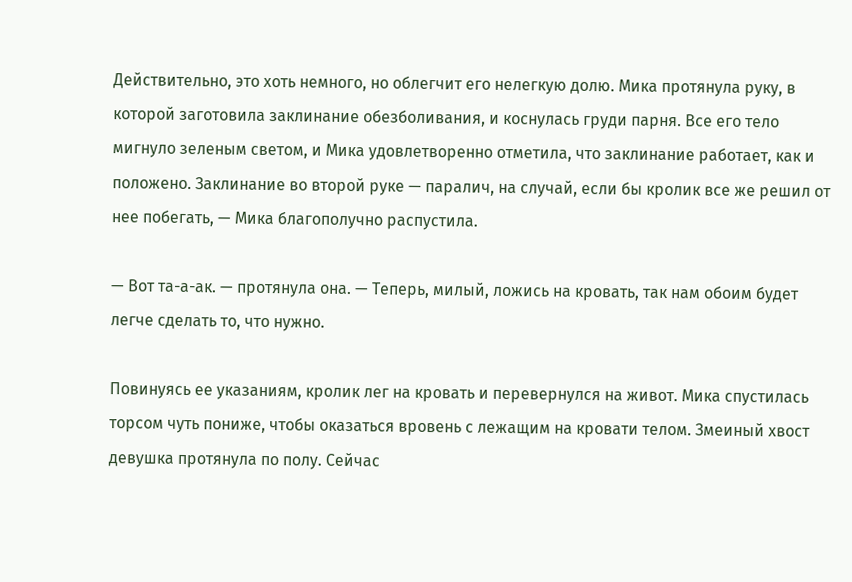Действительно, это хоть немного, но облегчит его нелегкую долю. Мика протянула руку, в которой заготовила заклинание обезболивания, и коснулась груди парня. Все его тело мигнуло зеленым светом, и Мика удовлетворенно отметила, что заклинание работает, как и положено. Заклинание во второй руке — паралич, на случай, если бы кролик все же решил от нее побегать, — Мика благополучно распустила.

— Вот та-а-ак. — протянула она. — Теперь, милый, ложись на кровать, так нам обоим будет легче сделать то, что нужно.

Повинуясь ее указаниям, кролик лег на кровать и перевернулся на живот. Мика спустилась торсом чуть пониже, чтобы оказаться вровень с лежащим на кровати телом. Змеиный хвост девушка протянула по полу. Сейчас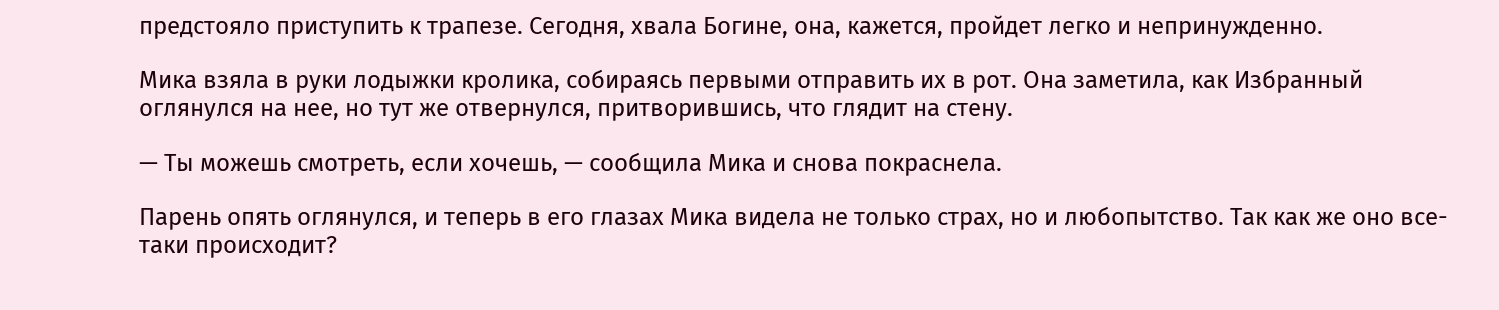предстояло приступить к трапезе. Сегодня, хвала Богине, она, кажется, пройдет легко и непринужденно.

Мика взяла в руки лодыжки кролика, собираясь первыми отправить их в рот. Она заметила, как Избранный оглянулся на нее, но тут же отвернулся, притворившись, что глядит на стену.

— Ты можешь смотреть, если хочешь, — сообщила Мика и снова покраснела.

Парень опять оглянулся, и теперь в его глазах Мика видела не только страх, но и любопытство. Так как же оно все-таки происходит?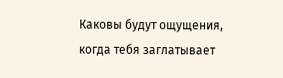Каковы будут ощущения, когда тебя заглатывает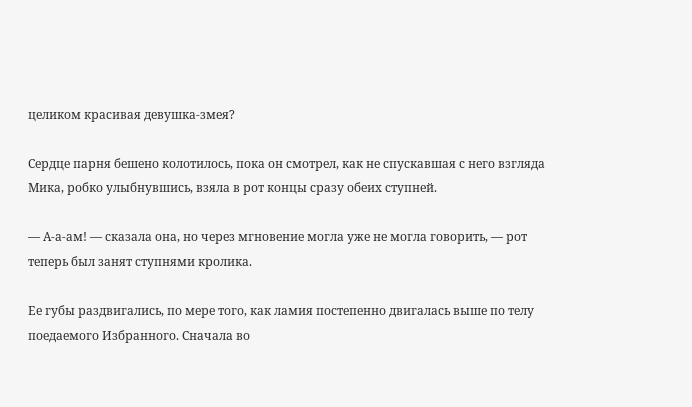целиком красивая девушка-змея?

Сердце парня бешено колотилось, пока он смотрел, как не спускавшая с него взгляда Мика, робко улыбнувшись, взяла в рот концы сразу обеих ступней.

— А-а-ам! — сказала она, но через мгновение могла уже не могла говорить, — рот теперь был занят ступнями кролика.

Ее губы раздвигались, по мере того, как ламия постепенно двигалась выше по телу поедаемого Избранного. Сначала во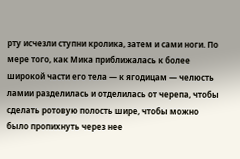рту исчезли ступни кролика, затем и сами ноги. По мере того, как Мика приближалась к более широкой части его тела — к ягодицам — челюсть ламии разделилась и отделилась от черепа, чтобы сделать ротовую полость шире, чтобы можно было пропихнуть через нее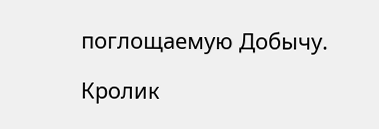поглощаемую Добычу.

Кролик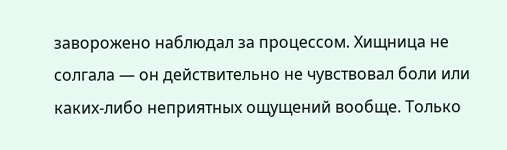заворожено наблюдал за процессом. Хищница не солгала — он действительно не чувствовал боли или каких-либо неприятных ощущений вообще. Только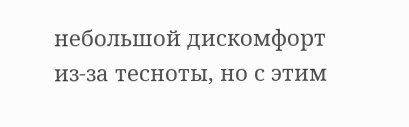небольшой дискомфорт из-за тесноты, но с этим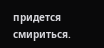придется смириться.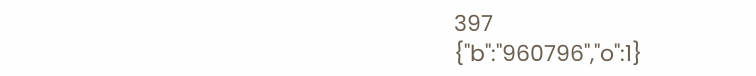397
{"b":"960796","o":1}